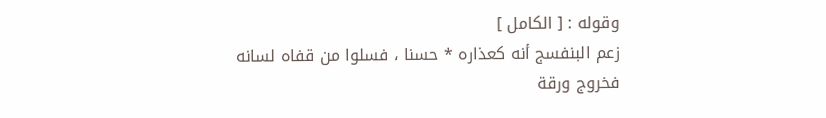وقوله : [ الكامل ]
زعم البنفسج أنه كعذاره * حسنا ، فسلوا من قفاه لسانه
فخروج ورقة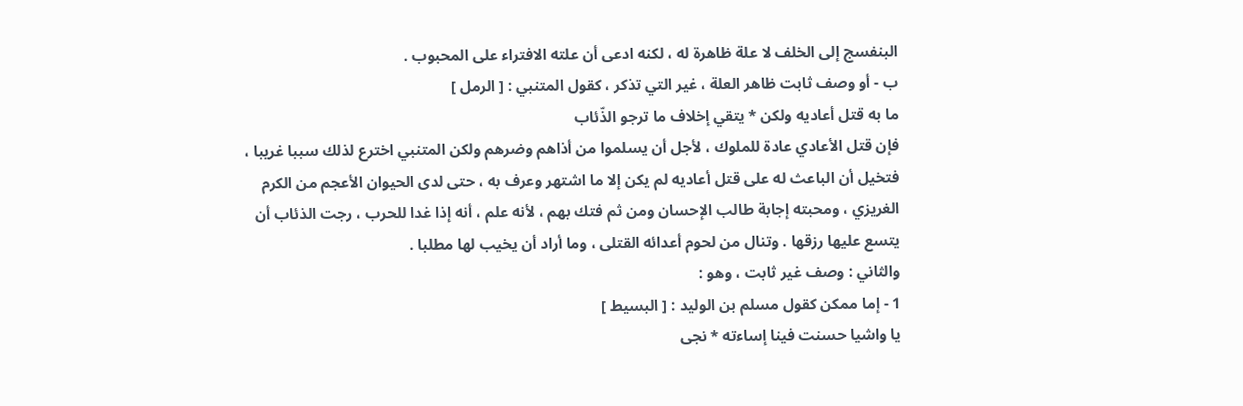البنفسج إلى الخلف لا علة ظاهرة له ، لكنه ادعى أن علته الافتراء على المحبوب .
ب - أو وصف ثابت ظاهر العلة ، غير التي تذكر ، كقول المتنبي : [ الرمل ]
ما به قتل أعاديه ولكن * يتقي إخلاف ما ترجو الذّئاب
فإن قتل الأعادي عادة للملوك ، لأجل أن يسلموا من أذاهم وضرهم ولكن المتنبي اخترع لذلك سببا غريبا ، فتخيل أن الباعث له على قتل أعاديه لم يكن إلا ما اشتهر وعرف به ، حتى لدى الحيوان الأعجم من الكرم الغريزي ، ومحبته إجابة طالب الإحسان ومن ثم فتك بهم ، لأنه علم ، أنه إذا غدا للحرب ، رجت الذئاب أن يتسع عليها رزقها . وتنال من لحوم أعدائه القتلى ، وما أراد أن يخيب لها مطلبا .
والثاني : وصف غير ثابت ، وهو :
1 - إما ممكن كقول مسلم بن الوليد : [ البسيط ]
يا واشيا حسنت فينا إساءته * نجى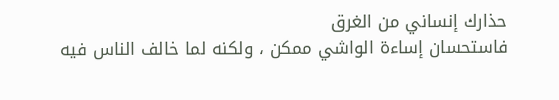حذارك إنساني من الغرق
فاستحسان إساءة الواشي ممكن ، ولكنه لما خالف الناس فيه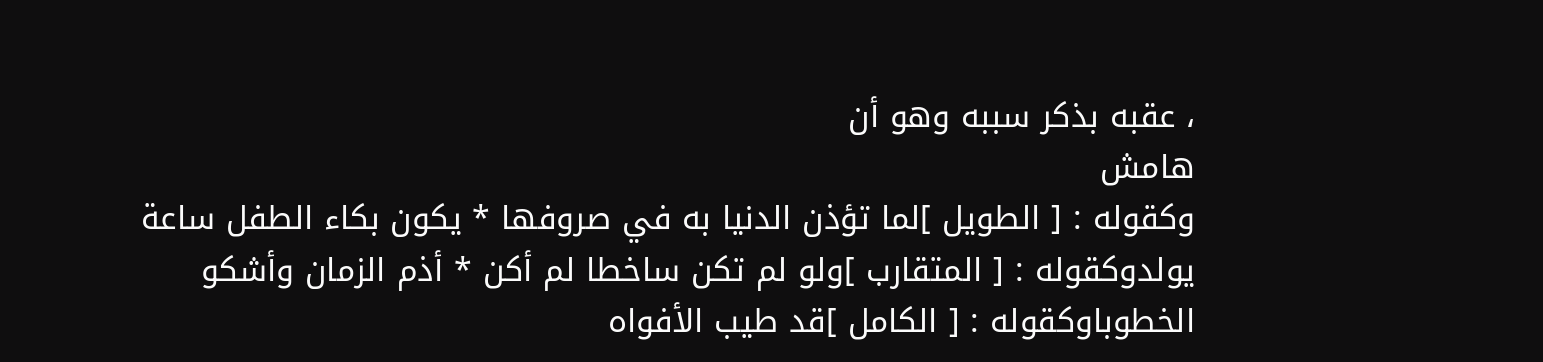، عقبه بذكر سببه وهو أن
هامش
وكقوله : [ الطويل ]لما تؤذن الدنيا به في صروفها * يكون بكاء الطفل ساعة يولدوكقوله : [ المتقارب ]ولو لم تكن ساخطا لم أكن * أذم الزمان وأشكو الخطوباوكقوله : [ الكامل ]قد طيب الأفواه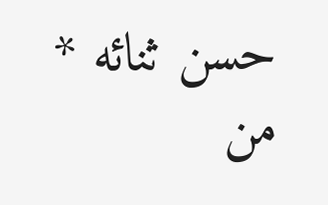حسن ثنائه * من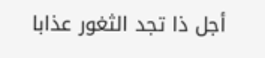أجل ذا تجد الثغور عذابا